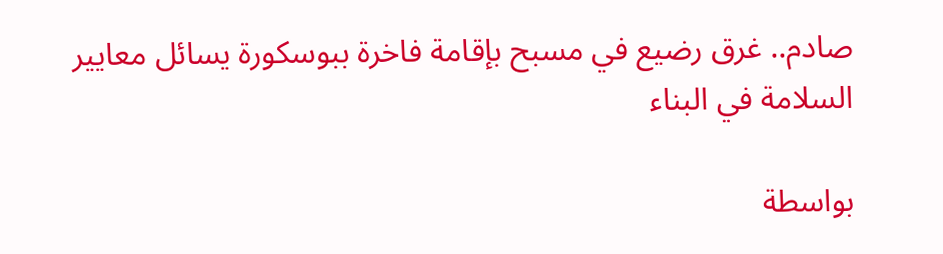صادم.. غرق رضيع في مسبح بإقامة فاخرة ببوسكورة يسائل معايير السلامة في البناء

بواسطة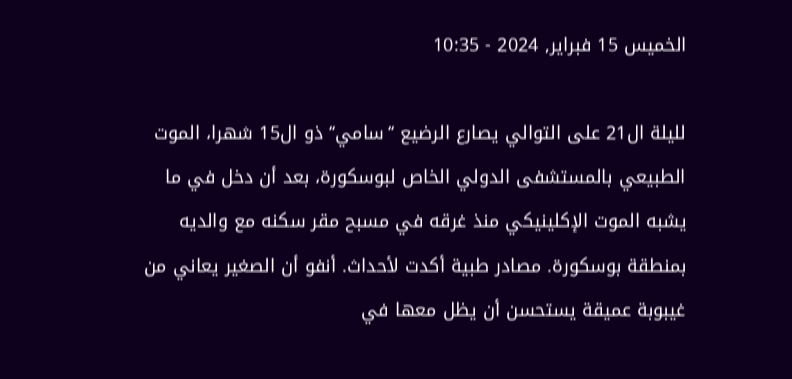الخميس 15 فبراير, 2024 - 10:35

لليلة ال21 على التوالي يصارع الرضيع ‘‘سامي‘‘ ذو ال15 شهرا، الموت الطبيعي بالمستشفى الدولي الخاص لبوسكورة، بعد أن دخل في ما يشبه الموت الإكلينيكي منذ غرقه في مسبح مقر سكنه مع والديه بمنطقة بوسكورة. مصادر طبية أكدت لأحداث. أنفو أن الصغير يعاني من غيبوبة عميقة يستحسن أن يظل معها في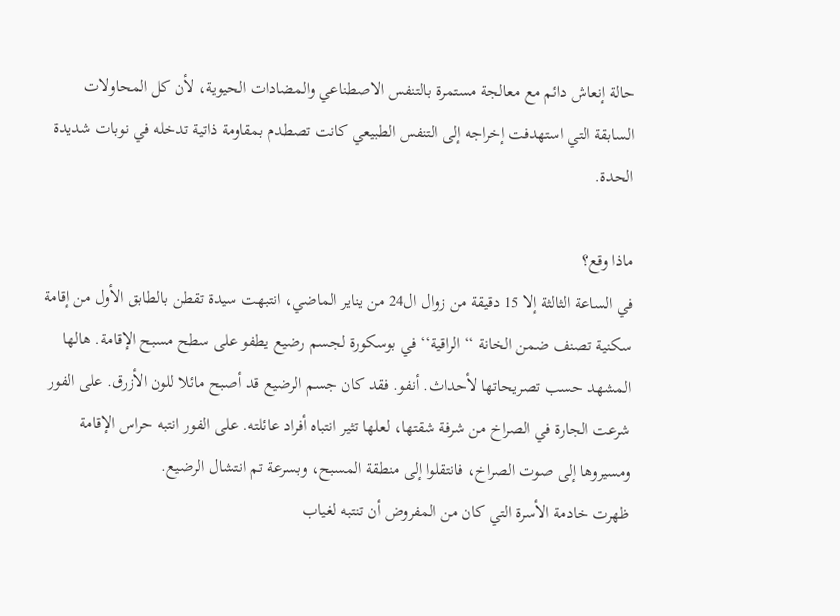حالة إنعاش دائم مع معالجة مستمرة بالتنفس الاصطناعي والمضادات الحيوية، لأن كل المحاولات السابقة التي استهدفت إخراجه إلى التنفس الطبيعي كانت تصطدم بمقاومة ذاتية تدخله في نوبات شديدة الحدة.

ماذا وقع؟
في الساعة الثالثة إلا 15 دقيقة من زوال ال24 من يناير الماضي، انتبهت سيدة تقطن بالطابق الأول من إقامة سكنية تصنف ضمن الخانة ‘‘الراقية‘‘ في بوسكورة لجسم رضيع يطفو على سطح مسبح الإقامة. هالها المشهد حسب تصريحاتها لأحداث. أنفو. فقد كان جسم الرضيع قد أصبح مائلا للون الأزرق. على الفور شرعت الجارة في الصراخ من شرفة شقتها، لعلها تثير انتباه أفراد عائلته. على الفور انتبه حراس الإقامة ومسيروها إلى صوت الصراخ، فانتقلوا إلى منطقة المسبح، وبسرعة تم انتشال الرضيع.
ظهرت خادمة الأسرة التي كان من المفروض أن تنتبه لغياب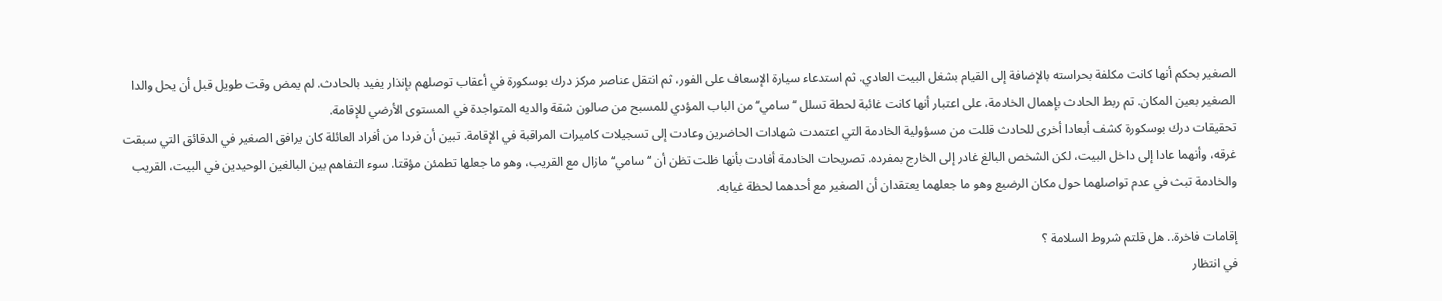الصغير بحكم أنها كانت مكلفة بحراسته بالإضافة إلى القيام بشغل البيت العادي. ثم استدعاء سيارة الإسعاف على الفور، ثم انتقل عناصر مركز درك بوسكورة في أعقاب توصلهم بإنذار يفيد بالحادث. لم يمض وقت طويل قبل أن يحل والدا الصغير بعين المكان. تم ربط الحادث بإهمال الخادمة، على اعتبار أنها كانت غائبة لحطة تسلل ‘‘سامي‘‘ من الباب المؤدي للمسبح من صالون شقة والديه المتواجدة في المستوى الأرضي للإقامة.
تحقيقات درك بوسكورة كشف أبعادا أخرى للحادث قللت من مسؤولية الخادمة التي اعتمدت شهادات الحاضرين وعادت إلى تسجيلات كاميرات المراقبة في الإقامة. تبين أن فردا من أفراد العائلة كان يرافق الصغير في الدقائق التي سبقت غرقه، وأنهما عادا إلى داخل البيت، لكن الشخص البالغ غادر إلى الخارج بمفرده. تصريحات الخادمة أفادت بأنها ظلت تظن أن ‘‘سامي‘‘ مازال مع القريب، وهو ما جعلها تطمئن مؤقتا. سوء التفاهم بين البالغين الوحيدين في البيت، القريب والخادمة تبث في عدم تواصلهما حول مكان الرضيع وهو ما جعلهما يعتقدان أن الصغير مع أحدهما لحظة غيابه.

إقامات فاخرة.. هل قلتم شروط السلامة ؟
في انتظار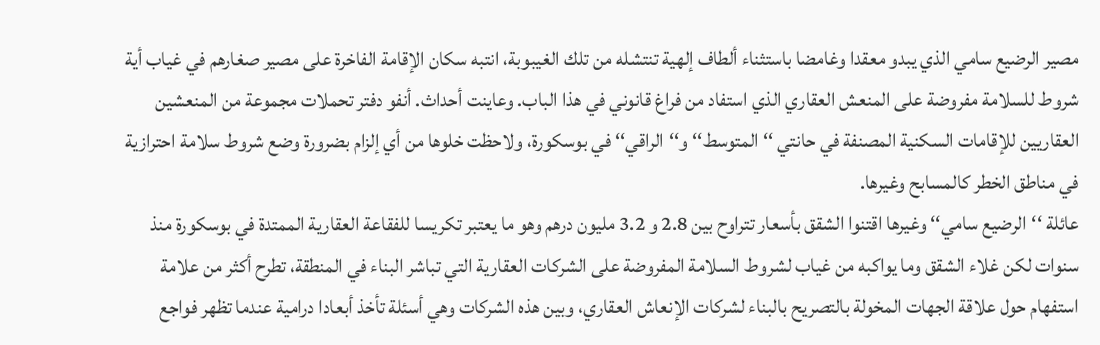مصير الرضيع سامي الذي يبدو معقدا وغامضا باستثناء ألطاف إلهية تنتشله من تلك الغيبوبة، انتبه سكان الإقامة الفاخرة على مصير صغارهم في غياب أية شروط للسلامة مفروضة على المنعش العقاري الذي استفاد من فراغ قانوني في هذا الباب. وعاينت أحداث. أنفو دفتر تحملات مجموعة من المنعشين العقاريين للإقامات السكنية المصنفة في حانتي ‘‘المتوسط‘‘ و‘‘الراقي‘‘ في بوسكورة، ولاحظت خلوها من أي إلزام بضرورة وضع شروط سلامة احترازية في مناطق الخطر كالمسابح وغيرها.
عائلة ‘‘الرضيع سامي‘‘ وغيرها اقتنوا الشقق بأسعار تتراوح بين 2.8 و 3.2 مليون درهم وهو ما يعتبر تكريسا للفقاعة العقارية الممتدة في بوسكورة منذ سنوات لكن غلاء الشقق وما يواكبه من غياب لشروط السلامة المفروضة على الشركات العقارية التي تباشر البناء في المنطقة، تطرح أكثر من علامة استفهام حول علاقة الجهات المخولة بالتصريح بالبناء لشركات الإنعاش العقاري، وبين هذه الشركات وهي أسئلة تأخذ أبعادا درامية عندما تظهر فواجع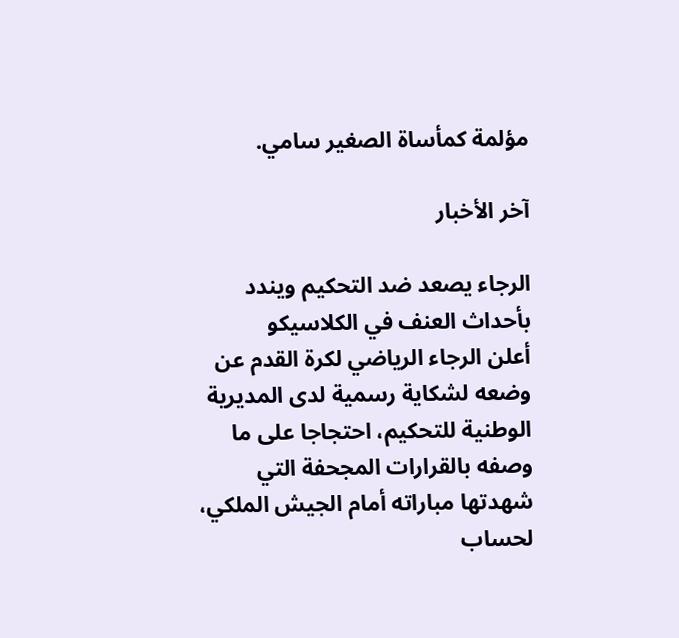مؤلمة كمأساة الصغير سامي.

آخر الأخبار

الرجاء يصعد ضد التحكيم ويندد بأحداث العنف في الكلاسيكو
أعلن الرجاء الرياضي لكرة القدم عن وضعه لشكاية رسمية لدى المديرية الوطنية للتحكيم، احتجاجا على ما وصفه بالقرارات المجحفة التي شهدتها مباراته أمام الجيش الملكي، لحساب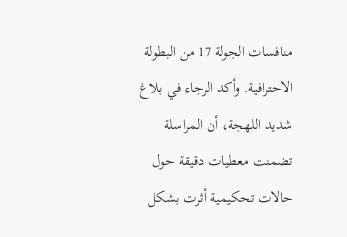منافسات الجولة 17 من البطولة الاحترافية. وأكد الرجاء في بلاغ شديد اللهجة، أن المراسلة تضمنت معطيات دقيقة حول حالات تحكيمية أثرت بشكل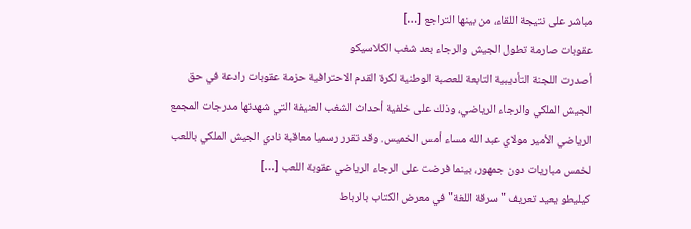مباشر على نتيجة اللقاء، من بينها التراجع […]
عقوبات صارمة تطول الجيش والرجاء بعد شغب الكلاسيكو
أصدرت اللجنة التأديبية التابعة للعصبة الوطنية لكرة القدم الاحترافية حزمة عقوبات رادعة في حق الجيش الملكي والرجاء الرياضي، وذلك على خلفية أحداث الشغب العنيفة التي شهدتها مدرجات المجمع الرياضي الأمير مولاي عبد الله مساء أمس الخميس. وقد تقرر رسميا معاقبة نادي الجيش الملكي باللعب لخمس مباريات دون جمهور، بينما فرضت على الرجاء الرياضي عقوبة اللعب […]
كيليطو يعيد تعريف "سرقة اللغة" في معرض الكتاب بالرباط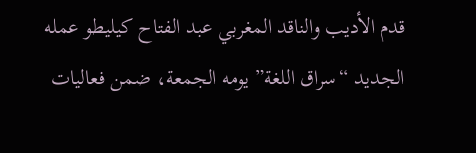قدم الأديب والناقد المغربي عبد الفتاح كيليطو عمله الجديد “سراق اللغة” يومه الجمعة، ضمن فعاليات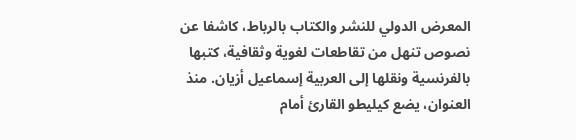المعرض الدولي للنشر والكتاب بالرباط، كاشفا عن نصوص تنهل من تقاطعات لغوية وثقافية، كتبها بالفرنسية ونقلها إلى العربية إسماعيل أزيان. منذ العنوان، يضع كيليطو القارئ أمام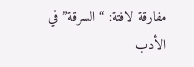مفارقة لافتة: “السرقة” في الأدب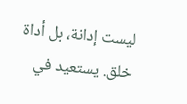ليست إدانة، بل أداة خلق. يستعيد في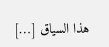هذا السياق […]